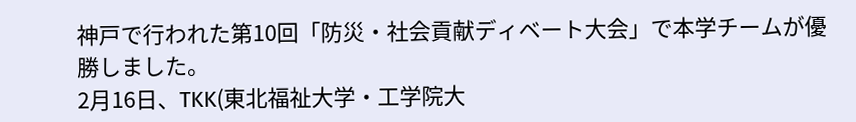神戸で行われた第10回「防災・社会貢献ディベート大会」で本学チームが優勝しました。
2月16日、TKK(東北福祉大学・工学院大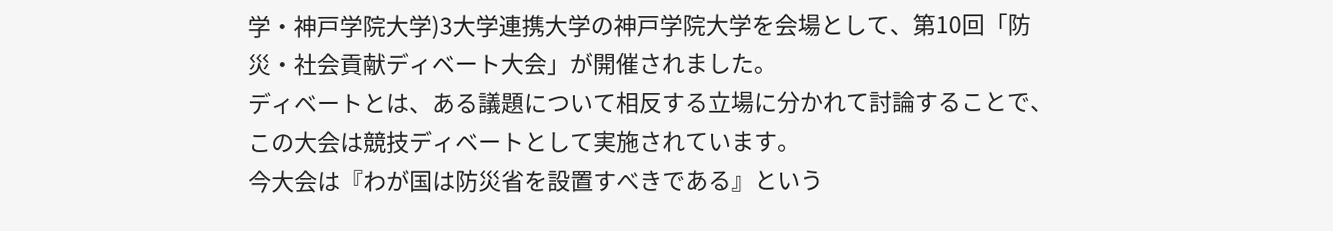学・神戸学院大学)3大学連携大学の神戸学院大学を会場として、第10回「防災・社会貢献ディベート大会」が開催されました。
ディベートとは、ある議題について相反する立場に分かれて討論することで、この大会は競技ディベートとして実施されています。
今大会は『わが国は防災省を設置すべきである』という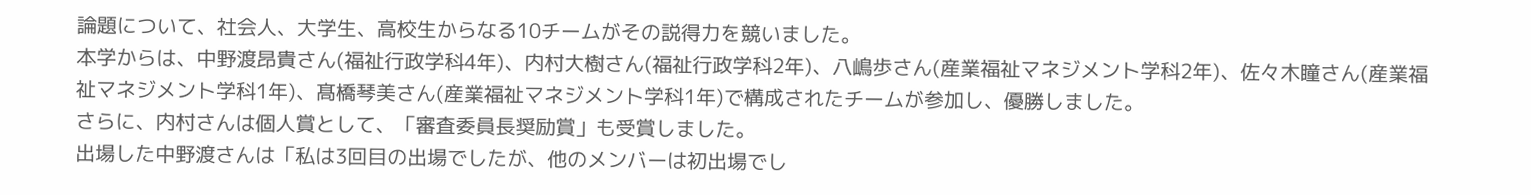論題について、社会人、大学生、高校生からなる10チームがその説得力を競いました。
本学からは、中野渡昂貴さん(福祉行政学科4年)、内村大樹さん(福祉行政学科2年)、八嶋歩さん(産業福祉マネジメント学科2年)、佐々木瞳さん(産業福祉マネジメント学科1年)、髙橋琴美さん(産業福祉マネジメント学科1年)で構成されたチームが参加し、優勝しました。
さらに、内村さんは個人賞として、「審査委員長奨励賞」も受賞しました。
出場した中野渡さんは「私は3回目の出場でしたが、他のメンバーは初出場でし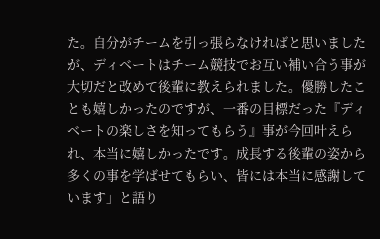た。自分がチームを引っ張らなければと思いましたが、ディベートはチーム競技でお互い補い合う事が大切だと改めて後輩に教えられました。優勝したことも嬉しかったのですが、一番の目標だった『ディベートの楽しさを知ってもらう』事が今回叶えられ、本当に嬉しかったです。成長する後輩の姿から多くの事を学ばせてもらい、皆には本当に感謝しています」と語り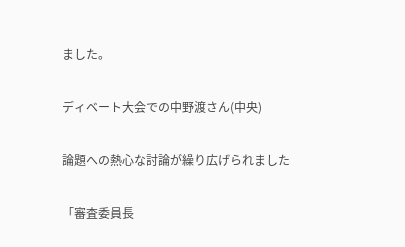ました。

ディベート大会での中野渡さん(中央)

論題への熱心な討論が繰り広げられました

「審査委員長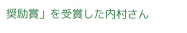奨励賞」を受賞した内村さん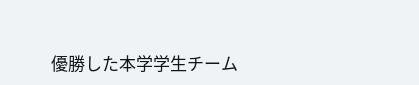優勝した本学学生チーム